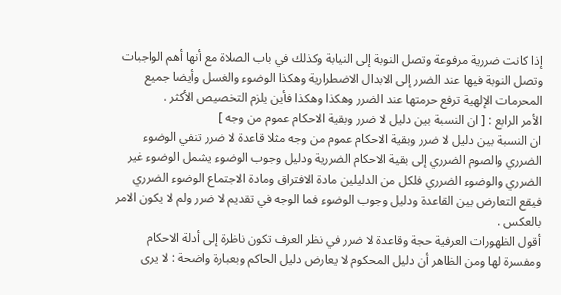إذا كانت ضررية مرفوعة وتصل النوبة إلى النيابة وكذلك في باب الصلاة مع أنها أهم الواجبات وتصل النوبة فيها عند الضرر إلى الابدال الاضطرارية وهكذا الوضوء والغسل وأيضا جميع المحرمات الإلهية ترفع حرمتها عند الضرر وهكذا وهكذا فأين يلزم التخصيص الأكثر .
الأمر الرابع : [ ان النسبة بين دليل لا ضرر وبقية الاحكام عموم من وجه ]
ان النسبة بين دليل لا ضرر وبقية الاحكام عموم من وجه مثلا قاعدة لا ضرر تنفي الوضوء الضرري والصوم الضرري إلى بقية الاحكام الضررية ودليل وجوب الوضوء يشمل الوضوء غير الضرري والوضوء الضرري فلكل من الدليلين مادة الافتراق ومادة الاجتماع الوضوء الضرري فيقع التعارض بين القاعدة ودليل وجوب الوضوء فما الوجه في تقديم لا ضرر ولم لا يكون الامر بالعكس .
أقول الظهورات العرفية حجة وقاعدة لا ضرر في نظر العرف تكون ناظرة إلى أدلة الاحكام ومفسرة لها ومن الظاهر أن دليل المحكوم لا يعارض دليل الحاكم وبعبارة واضحة : لا يرى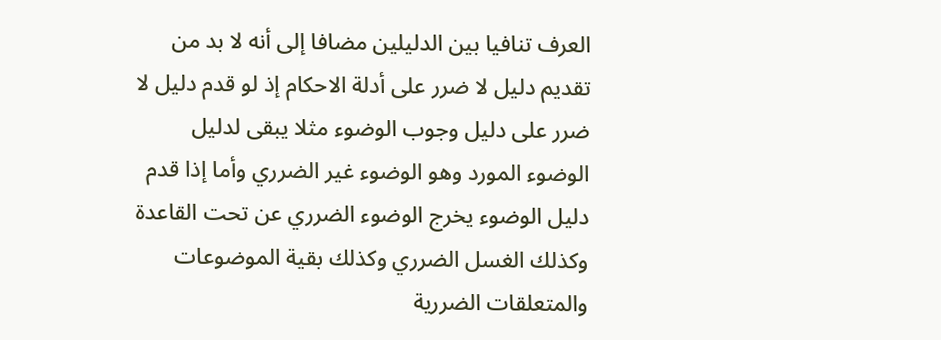العرف تنافيا بين الدليلين مضافا إلى أنه لا بد من تقديم دليل لا ضرر على أدلة الاحكام إذ لو قدم دليل لا ضرر على دليل وجوب الوضوء مثلا يبقى لدليل الوضوء المورد وهو الوضوء غير الضرري وأما إذا قدم دليل الوضوء يخرج الوضوء الضرري عن تحت القاعدة وكذلك الغسل الضرري وكذلك بقية الموضوعات والمتعلقات الضررية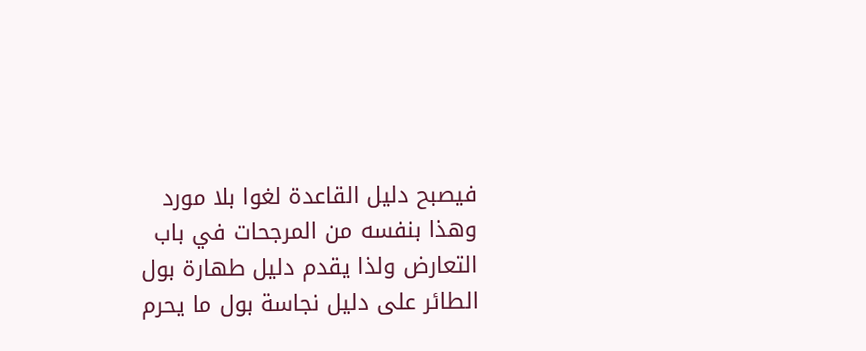فيصبح دليل القاعدة لغوا بلا مورد وهذا بنفسه من المرجحات في باب التعارض ولذا يقدم دليل طهارة بول الطائر على دليل نجاسة بول ما يحرم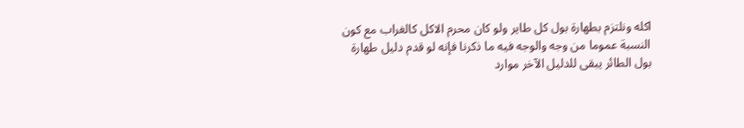اكله ونلتزم بطهارة بول كل طاير ولو كان محرم الاكل كالغراب مع كون النسبة عموما من وجه والوجه فيه ما ذكرنا فإنه لو قدم دليل طهارة بول الطائر يبقى للدليل الآخر موارد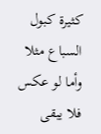كثيرة كبول السباع مثلا وأما لو عكس فلا يبقى